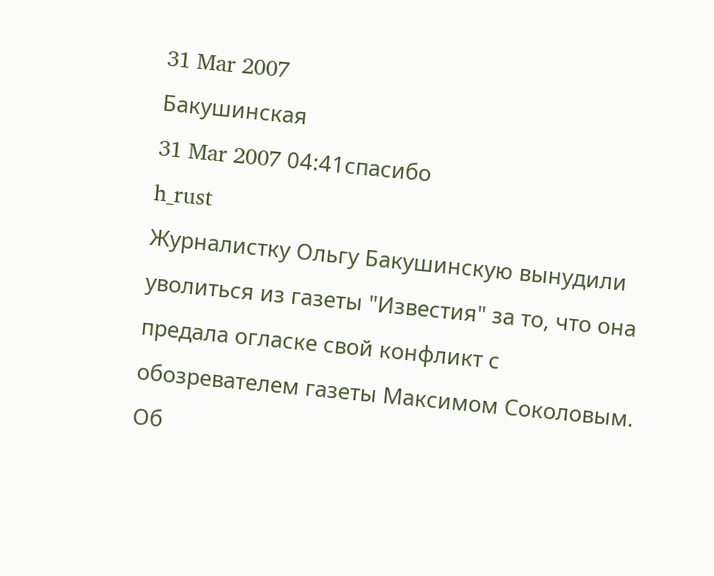31 Mar 2007
Бакушинская
31 Mar 2007 04:41спасибо
h_rust
Журналистку Ольгу Бакушинскую вынудили уволиться из газеты "Известия" за то, что она предала огласке свой конфликт с обозревателем газеты Максимом Соколовым. Об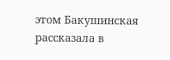этом Бакушинская рассказала в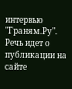интервью "Граням.Ру". Речь идет о публикации на сайте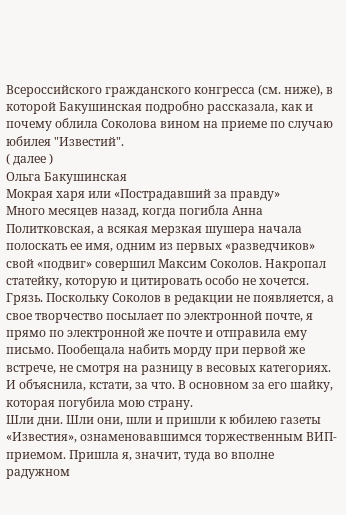Всероссийского гражданского конгресса (см. ниже), в которой Бакушинская подробно рассказала, как и почему облила Соколова вином на приеме по случаю юбилея "Известий".
( далее )
Ольга Бакушинская
Мокрая харя или «Пострадавший за правду»
Много месяцев назад, когда погибла Анна Политковская, а всякая мерзкая шушера начала полоскать ее имя, одним из первых «разведчиков» свой «подвиг» совершил Максим Соколов. Накропал статейку, которую и цитировать особо не хочется. Грязь. Поскольку Соколов в редакции не появляется, а свое творчество посылает по электронной почте, я прямо по электронной же почте и отправила ему письмо. Пообещала набить морду при первой же встрече, не смотря на разницу в весовых категориях. И объяснила, кстати, за что. В основном за его шайку, которая погубила мою страну.
Шли дни. Шли они, шли и пришли к юбилею газеты «Известия», ознаменовавшимся торжественным ВИП-приемом. Пришла я, значит, туда во вполне радужном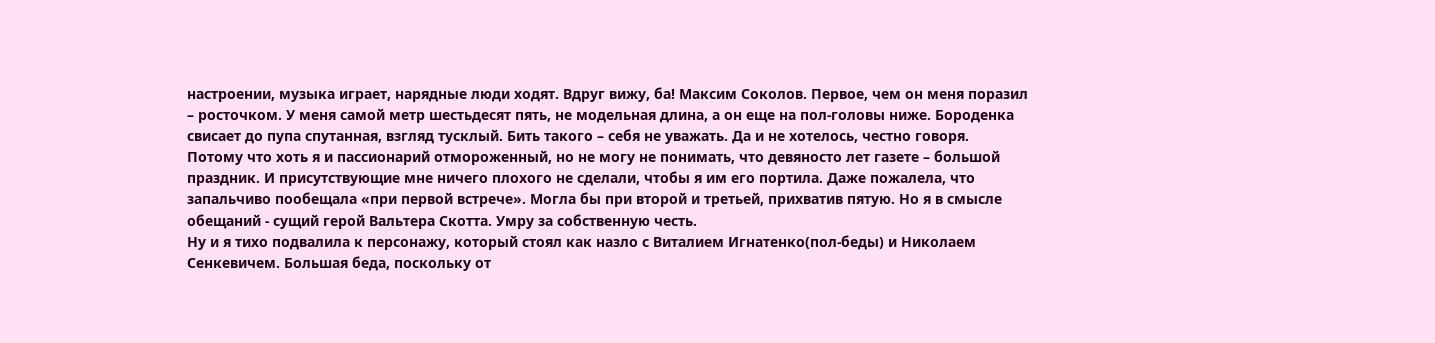настроении, музыка играет, нарядные люди ходят. Вдруг вижу, ба! Максим Соколов. Первое, чем он меня поразил – росточком. У меня самой метр шестьдесят пять, не модельная длина, а он еще на пол-головы ниже. Бороденка свисает до пупа спутанная, взгляд тусклый. Бить такого – себя не уважать. Да и не хотелось, честно говоря. Потому что хоть я и пассионарий отмороженный, но не могу не понимать, что девяносто лет газете – большой праздник. И присутствующие мне ничего плохого не сделали, чтобы я им его портила. Даже пожалела, что запальчиво пообещала «при первой встрече». Могла бы при второй и третьей, прихватив пятую. Но я в смысле обещаний - сущий герой Вальтера Скотта. Умру за собственную честь.
Ну и я тихо подвалила к персонажу, который стоял как назло с Виталием Игнатенко(пол-беды) и Николаем Сенкевичем. Большая беда, поскольку от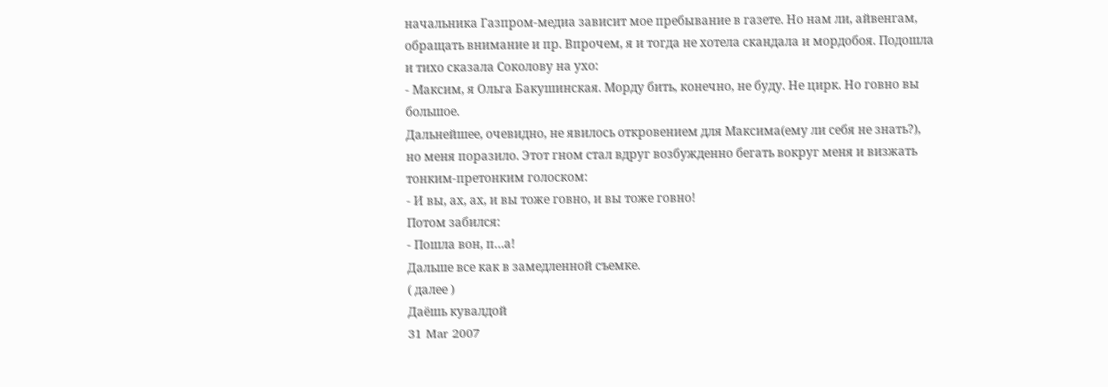начальника Газпром-медиа зависит мое пребывание в газете. Но нам ли, айвенгам, обращать внимание и пр. Впрочем, я и тогда не хотела скандала и мордобоя. Подошла и тихо сказала Соколову на ухо:
- Максим, я Ольга Бакушинская. Морду бить, конечно, не буду. Не цирк. Но говно вы большое.
Дальнейшее, очевидно, не явилось откровением для Максима(ему ли себя не знать?), но меня поразило. Этот гном стал вдруг возбужденно бегать вокруг меня и визжать тонким-претонким голоском:
- И вы, ах, ах, и вы тоже говно, и вы тоже говно!
Потом забился:
- Пошла вон, п…а!
Дальше все как в замедленной съемке.
( далее )
Даёшь кувалдой
31 Mar 2007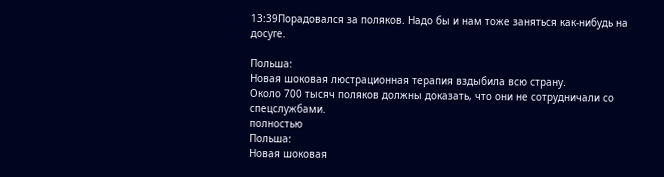13:39Порадовался за поляков. Надо бы и нам тоже заняться как-нибудь на досуге.

Польша:
Новая шоковая люстрационная терапия вздыбила всю страну.
Около 700 тысяч поляков должны доказать, что они не сотрудничали со спецслужбами.
полностью
Польша:
Новая шоковая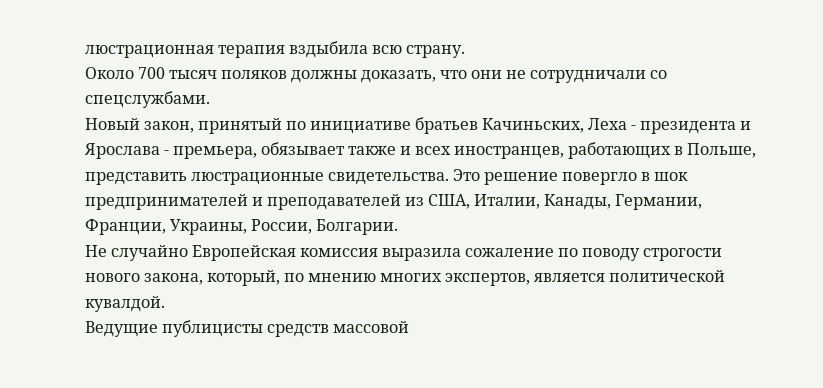люстрационная терапия вздыбила всю страну.
Около 700 тысяч поляков должны доказать, что они не сотрудничали со спецслужбами.
Новый закон, принятый по инициативе братьев Качиньских, Леха - президента и Ярослава - премьера, обязывает также и всех иностранцев, работающих в Польше, представить люстрационные свидетельства. Это решение повергло в шок предпринимателей и преподавателей из США, Италии, Канады, Германии, Франции, Украины, России, Болгарии.
Не случайно Европейская комиссия выразила сожаление по поводу строгости нового закона, который, по мнению многих экспертов, является политической кувалдой.
Ведущие публицисты средств массовой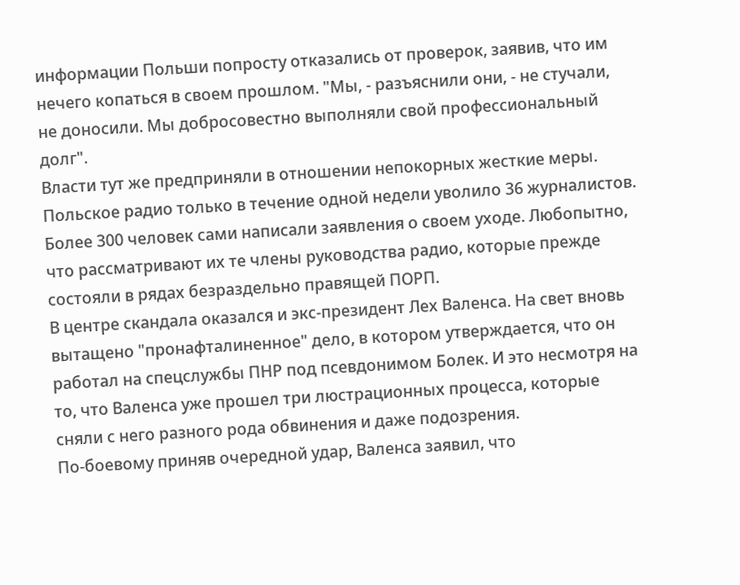информации Польши попросту отказались от проверок, заявив, что им нечего копаться в своем прошлом. "Мы, - разъяснили они, - не стучали, не доносили. Мы добросовестно выполняли свой профессиональный долг".
Власти тут же предприняли в отношении непокорных жесткие меры. Польское радио только в течение одной недели уволило 36 журналистов. Более 300 человек сами написали заявления о своем уходе. Любопытно, что рассматривают их те члены руководства радио, которые прежде состояли в рядах безраздельно правящей ПОРП.
В центре скандала оказался и экс-президент Лех Валенса. На свет вновь вытащено "пронафталиненное" дело, в котором утверждается, что он работал на спецслужбы ПНР под псевдонимом Болек. И это несмотря на то, что Валенса уже прошел три люстрационных процесса, которые сняли с него разного рода обвинения и даже подозрения.
По-боевому приняв очередной удар, Валенса заявил, что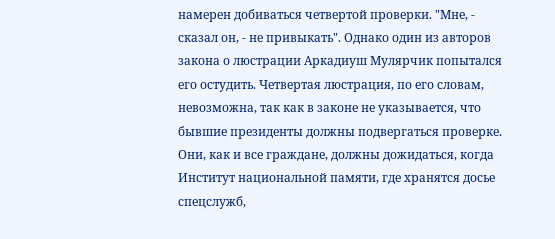намерен добиваться четвертой проверки. "Мне, - сказал он, - не привыкать". Однако один из авторов закона о люстрации Аркадиуш Мулярчик попытался его остудить. Четвертая люстрация, по его словам, невозможна, так как в законе не указывается, что бывшие президенты должны подвергаться проверке. Они, как и все граждане, должны дожидаться, когда Институт национальной памяти, где хранятся досье спецслужб,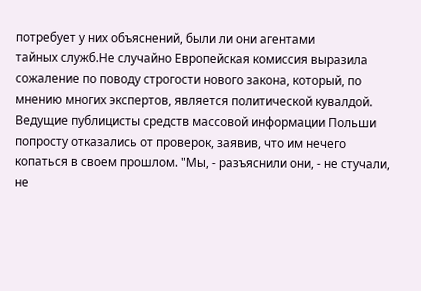потребует у них объяснений, были ли они агентами
тайных служб.Не случайно Европейская комиссия выразила сожаление по поводу строгости нового закона, который, по мнению многих экспертов, является политической кувалдой.
Ведущие публицисты средств массовой информации Польши попросту отказались от проверок, заявив, что им нечего копаться в своем прошлом. "Мы, - разъяснили они, - не стучали, не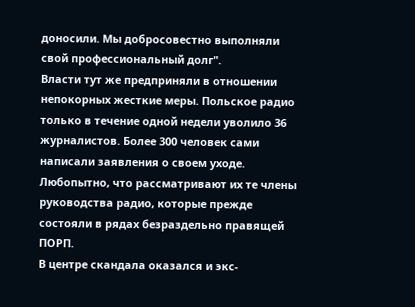доносили. Мы добросовестно выполняли свой профессиональный долг".
Власти тут же предприняли в отношении непокорных жесткие меры. Польское радио только в течение одной недели уволило 36 журналистов. Более 300 человек сами написали заявления о своем уходе. Любопытно, что рассматривают их те члены руководства радио, которые прежде состояли в рядах безраздельно правящей ПОРП.
В центре скандала оказался и экс-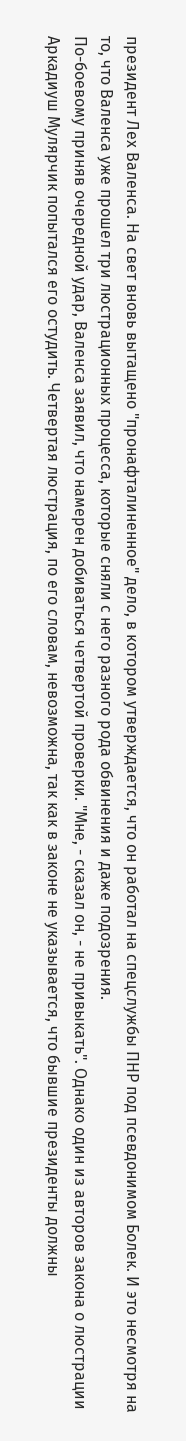президент Лех Валенса. На свет вновь вытащено "пронафталиненное" дело, в котором утверждается, что он работал на спецслужбы ПНР под псевдонимом Болек. И это несмотря на то, что Валенса уже прошел три люстрационных процесса, которые сняли с него разного рода обвинения и даже подозрения.
По-боевому приняв очередной удар, Валенса заявил, что намерен добиваться четвертой проверки. "Мне, - сказал он, - не привыкать". Однако один из авторов закона о люстрации Аркадиуш Мулярчик попытался его остудить. Четвертая люстрация, по его словам, невозможна, так как в законе не указывается, что бывшие президенты должны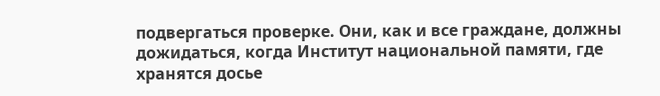подвергаться проверке. Они, как и все граждане, должны дожидаться, когда Институт национальной памяти, где хранятся досье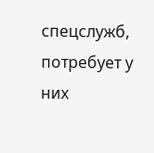спецслужб, потребует у них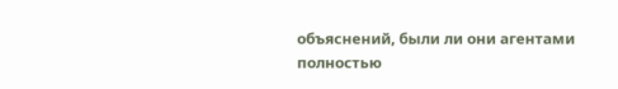объяснений, были ли они агентами
полностью